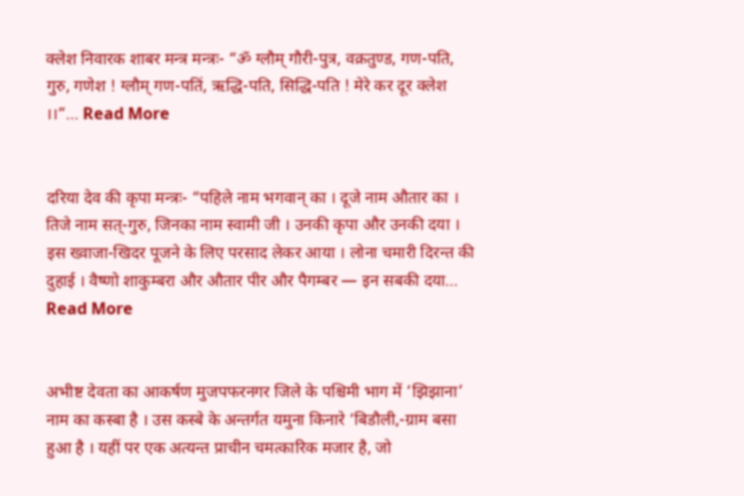क्लेश निवारक शाबर मन्त्र मन्त्रः- “ॐ ग्लौम् गौरी-पुत्र, वक्रतुण्ड, गण-पति, गुरु, गणेश ! ग्लौम् गण-पतिं, ऋद्धि-पति, सिद्धि-पति ! मेरे कर दूर क्लेश ।।”… Read More


दरिया देव की कृपा मन्त्रः- “पहिले नाम भगवान् का । दूजे नाम औतार का । तिजे नाम सत्-गुरु, जिनका नाम स्वामी जी । उनकी कृपा और उनकी दया । इस ख्वाजा-खिदर पूजने के लिए परसाद लेकर आया । लोना चमारी दिरन्त की दुहाई । वैष्णो शाकुम्बरा और औतार पीर और पैगम्बर — इन सबकी दया… Read More


अभीष्ट देवता का आकर्षण मुजपफरनगर जिले के पश्चिमी भाग में ‘झिझाना’ नाम का कस्बा है । उस कस्बे के अन्तर्गत यमुना किनारे ‘बिडौली,-ग्राम बसा हुआ है । यहीं पर एक अत्यन्त प्राचीन चमत्कारिक मजार है, जो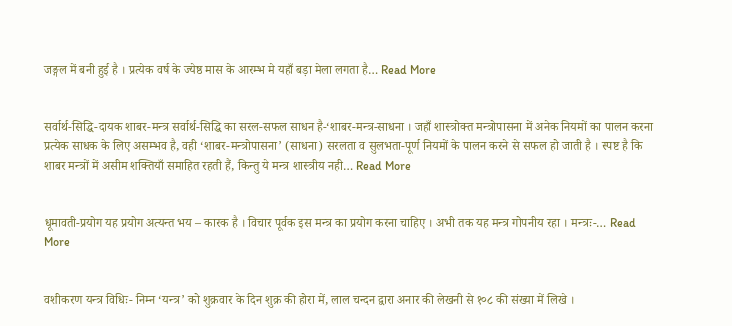जङ्गल में बनी हुई है । प्रत्येक वर्ष के ज्येष्ठ मास के आरम्भ मे यहाँ बड़ा मेला लगता है… Read More


सर्वार्थ-सिद्धि-दायक शाबर-मन्त्र सर्वार्थ-सिद्धि का सरल-सफल साधन है-‘शाबर-मन्त्र-साधना । जहाँ शास्त्रोक्त मन्त्रोपासना में अनेक नियमों का पालन करना प्रत्येक साधक के लिए असम्भव है, वही ‘शाबर-मन्त्रोपासना’ (साधना) सरलता व सुलभता-पूर्ण नियमों के पालन करने से सफल हो जाती है । स्पष्ट है कि शाबर मन्त्रों में असीम शक्तियाँ समाहित रहती हैं, किन्तु ये मन्त्र शास्त्रीय नही… Read More


धूमावती-प्रयोग यह प्रयोग अत्यन्त भय – कारक है । विचार पूर्वक इस मन्त्र का प्रयोग करना चाहिए । अभी तक यह मन्त्र गोपनीय रहा । मन्त्रः-… Read More


वशीकरण यन्त्र विधिः- निम्न ‘यन्त्र’ को शुक्रवार के दिन शुक्र की होरा में, लाल चन्दन द्वारा अनार की लेखनी से १०८ की संख्या में लिखे ।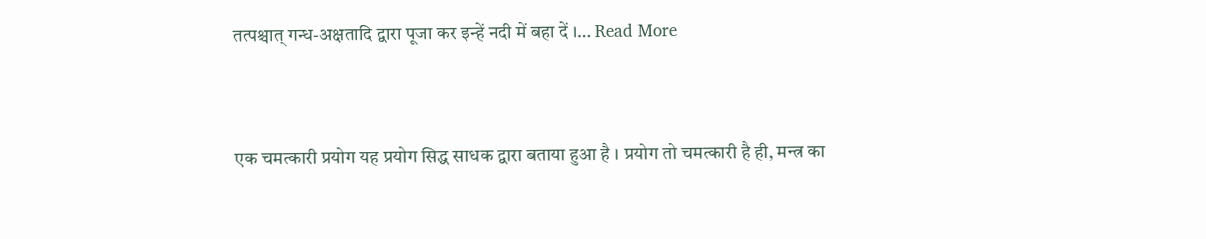तत्पश्चात् गन्ध-अक्षतादि द्वारा पूजा कर इन्हें नदी में बहा दें ।… Read More


एक चमत्कारी प्रयोग यह प्रयोग सिद्ध साधक द्वारा बताया हुआ है । प्रयोग तो चमत्कारी है ही, मन्त्र का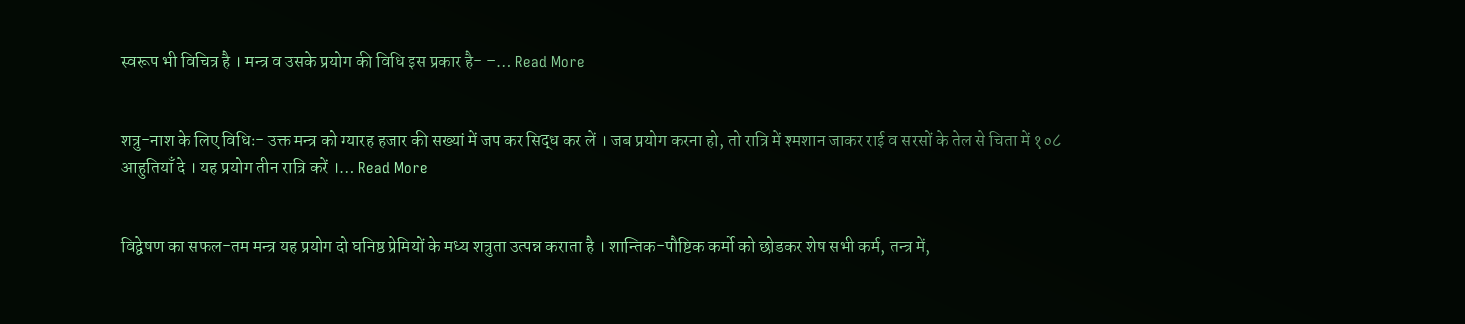स्वरूप भी विचित्र है । मन्त्र व उसके प्रयोग की विधि इस प्रकार है- –… Read More


शत्रु-नाश के लिए विधिः- उक्त मन्त्र को ग्यारह हजार की सख्यां में जप कर सिद्ध कर लें । जब प्रयोग करना हो, तो रात्रि में श्मशान जाकर राई व सरसों के तेल से चिता में १०८ आहुतियाँ दे । यह प्रयोग तीन रात्रि करें ।… Read More


विद्वेषण का सफल-तम मन्त्र यह प्रयोग दो घनिष्ठ प्रेमियों के मध्य शत्रुता उत्पन्न कराता है । शान्तिक-पौष्टिक कर्मो को छोडकर शेष सभी कर्म, तन्त्र में,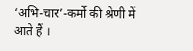‘अभि-चार’-कर्मो की श्रेणी में आते हैं ।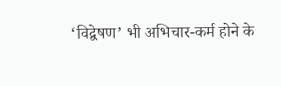‘विद्वेषण’ भी अभिचार-कर्म होने के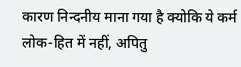कारण निन्दनीय माना गया है क्योकि ये कर्म लोक-हित में नहीं, अपितु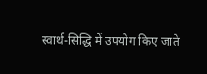स्वार्थ-सिद्धि में उपयोग किए जाते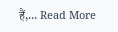हैं,… Read More